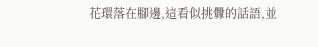花環落在腳邊,這看似挑釁的話語,並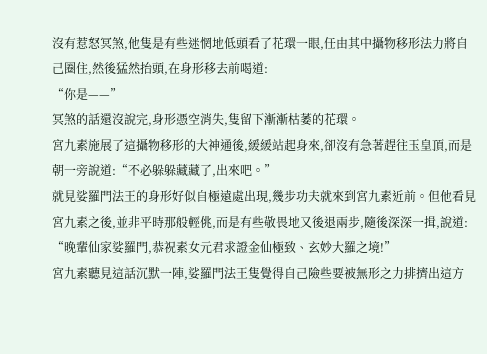沒有惹怒冥煞,他隻是有些迷惘地低頭看了花環一眼,任由其中攝物移形法力將自己圈住,然後猛然抬頭,在身形移去前喝道:
“你是——”
冥煞的話還沒說完,身形憑空消失,隻留下漸漸枯萎的花環。
宮九素施展了這攝物移形的大神通後,緩緩站起身來,卻沒有急著趕往玉皇頂,而是朝一旁說道:“不必躲躲藏藏了,出來吧。”
就見娑羅門法王的身形好似自極遠處出現,幾步功夫就來到宮九素近前。但他看見宮九素之後,並非平時那般輕佻,而是有些敬畏地又後退兩步,隨後深深一揖,說道:
“晚輩仙家娑羅門,恭祝素女元君求證金仙極致、玄妙大羅之境!”
宮九素聽見這話沉默一陣,娑羅門法王隻覺得自己險些要被無形之力排擠出這方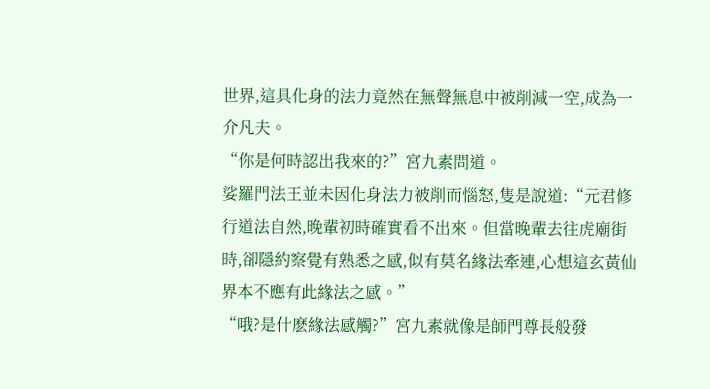世界,這具化身的法力竟然在無聲無息中被削減一空,成為一介凡夫。
“你是何時認出我來的?”宮九素問道。
娑羅門法王並未因化身法力被削而惱怒,隻是說道:“元君修行道法自然,晚輩初時確實看不出來。但當晚輩去往虎廟街時,卻隱約察覺有熟悉之感,似有莫名緣法牽連,心想這玄黃仙界本不應有此緣法之感。”
“哦?是什麽緣法感觸?”宮九素就像是師門尊長般發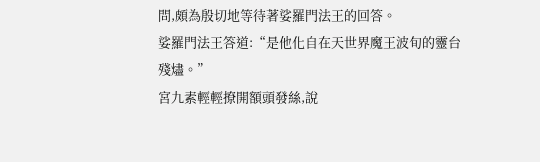問,頗為殷切地等待著娑羅門法王的回答。
娑羅門法王答道:“是他化自在天世界魔王波旬的靈台殘燼。”
宮九素輕輕撩開額頭發絲,說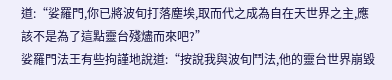道:“娑羅門,你已將波旬打落塵埃,取而代之成為自在天世界之主,應該不是為了這點靈台殘燼而來吧?”
娑羅門法王有些拘謹地說道:“按說我與波旬鬥法,他的靈台世界崩毀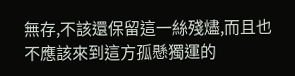無存,不該還保留這一絲殘燼,而且也不應該來到這方孤懸獨運的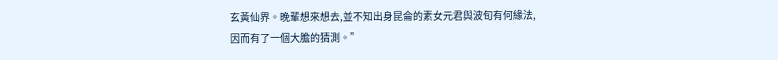玄黃仙界。晚輩想來想去,並不知出身昆侖的素女元君與波旬有何緣法,因而有了一個大膽的猜測。”